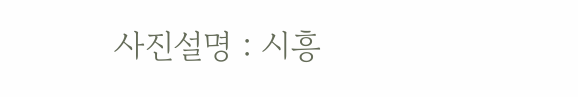사진설명 : 시흥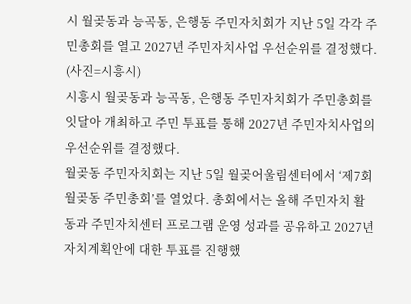시 월곶동과 능곡동, 은행동 주민자치회가 지난 5일 각각 주민총회를 열고 2027년 주민자치사업 우선순위를 결정했다. (사진=시흥시)
시흥시 월곶동과 능곡동, 은행동 주민자치회가 주민총회를 잇달아 개최하고 주민 투표를 통해 2027년 주민자치사업의 우선순위를 결정했다.
월곶동 주민자치회는 지난 5일 월곶어울림센터에서 ‘제7회 월곶동 주민총회’를 열었다. 총회에서는 올해 주민자치 활동과 주민자치센터 프로그램 운영 성과를 공유하고 2027년 자치계획안에 대한 투표를 진행했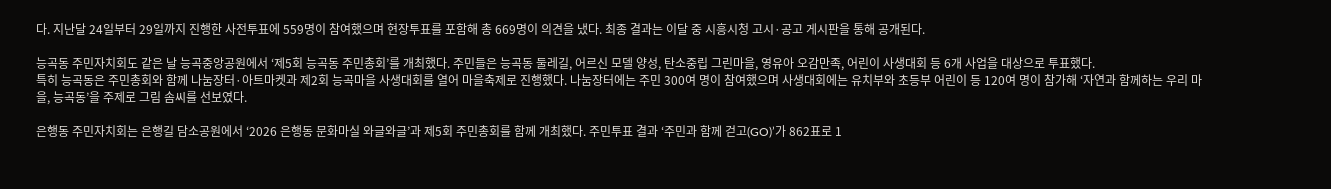다. 지난달 24일부터 29일까지 진행한 사전투표에 559명이 참여했으며 현장투표를 포함해 총 669명이 의견을 냈다. 최종 결과는 이달 중 시흥시청 고시·공고 게시판을 통해 공개된다.

능곡동 주민자치회도 같은 날 능곡중앙공원에서 ‘제5회 능곡동 주민총회’를 개최했다. 주민들은 능곡동 둘레길, 어르신 모델 양성, 탄소중립 그린마을, 영유아 오감만족, 어린이 사생대회 등 6개 사업을 대상으로 투표했다.
특히 능곡동은 주민총회와 함께 나눔장터·아트마켓과 제2회 능곡마을 사생대회를 열어 마을축제로 진행했다. 나눔장터에는 주민 300여 명이 참여했으며 사생대회에는 유치부와 초등부 어린이 등 120여 명이 참가해 ‘자연과 함께하는 우리 마을, 능곡동’을 주제로 그림 솜씨를 선보였다.

은행동 주민자치회는 은행길 담소공원에서 ‘2026 은행동 문화마실 와글와글’과 제5회 주민총회를 함께 개최했다. 주민투표 결과 ‘주민과 함께 걷고(GO)’가 862표로 1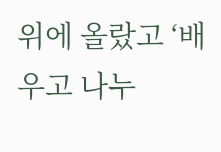위에 올랐고 ‘배우고 나누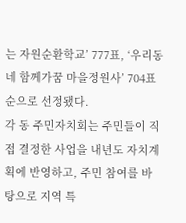는 자원순환학교’ 777표, ‘우리동네 함께가꿈 마을정원사’ 704표 순으로 선정됐다.
각 동 주민자치회는 주민들이 직접 결정한 사업을 내년도 자치계획에 반영하고, 주민 참여를 바탕으로 지역 특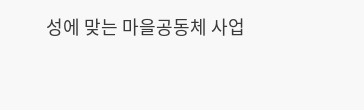성에 맞는 마을공동체 사업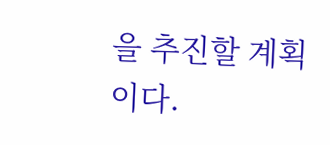을 추진할 계획이다.